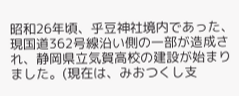昭和26年頃、乎豆神社境内であった、現国道362号線沿い側の一部が造成され、静岡県立気賀高校の建設が始まりました。(現在は、みおつくし支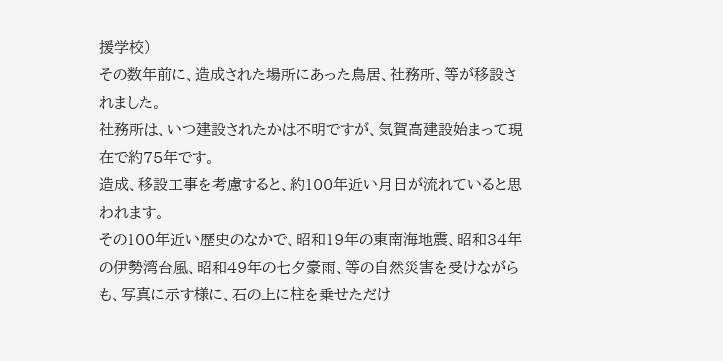援学校)
その数年前に、造成された場所にあった鳥居、社務所、等が移設されました。
社務所は、いつ建設されたかは不明ですが、気賀高建設始まって現在で約75年です。
造成、移設工事を考慮すると、約100年近い月日が流れていると思われます。
その100年近い歴史のなかで、昭和19年の東南海地震、昭和34年の伊勢湾台風、昭和49年の七夕豪雨、等の自然災害を受けながらも、写真に示す様に、石の上に柱を乗せただけ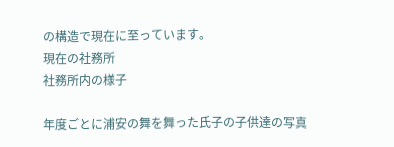の構造で現在に至っています。
現在の社務所
社務所内の様子

年度ごとに浦安の舞を舞った氏子の子供達の写真